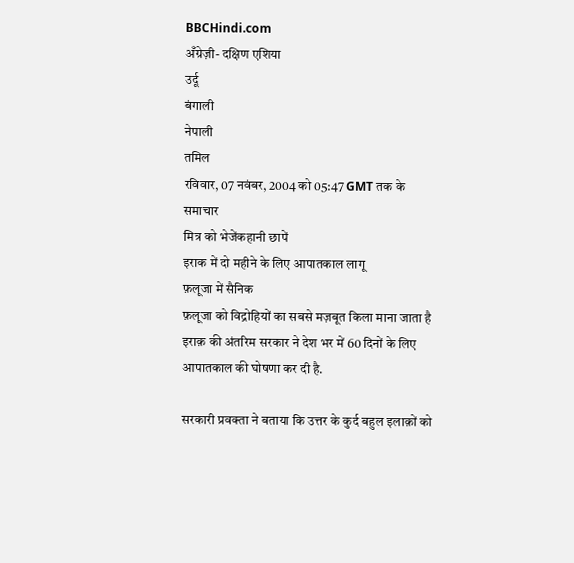BBCHindi.com
अँग्रेज़ी- दक्षिण एशिया
उर्दू
बंगाली
नेपाली
तमिल
रविवार, 07 नवंबर, 2004 को 05:47 GMT तक के समाचार
मित्र को भेजेंकहानी छापें
इराक में दो महीने के लिए आपातकाल लागू
फ़लूजा में सैनिक
फ़लूजा को विद्रोहियों का सबसे मज़बूत किला माना जाता है
इराक़ की अंतरिम सरकार ने देश भर में 60 दिनों के लिए आपातकाल की घोषणा कर दी है.

सरकारी प्रवक्ता ने बताया कि उत्तर के कुर्द बहुल इलाक़ों को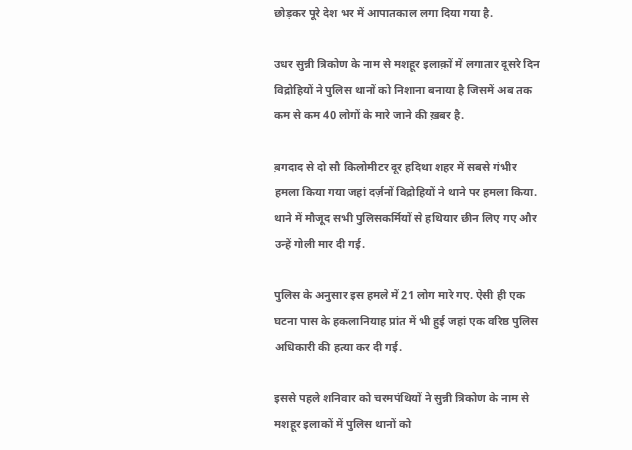छोड़कर पूरे देश भर में आपातकाल लगा दिया गया है.

उधर सुन्नी त्रिकोण के नाम से मशहूर इलाक़ों में लगातार दूसरे दिन विद्रोहियों ने पुलिस थानों को निशाना बनाया है जिसमें अब तक कम से कम 40 लोगों के मारे जाने की ख़बर है.

ब़गदाद से दो सौ किलोमीटर दूर हदिथा शहर में सबसे गंभीर हमला किया गया जहां दर्ज़नों विद्रोहियों ने थाने पर हमला किया. थाने में मौजूद सभी पुलिसकर्मियों से हथियार छीन लिए गए और उन्हें गोली मार दी गई.

पुलिस के अनुसार इस हमले में 21 लोग मारे गए. ऐसी ही एक घटना पास के हकलानियाह प्रांत में भी हुई जहां एक वरिष्ठ पुलिस अधिकारी की हत्या कर दी गई.

इससे पहले शनिवार को चरमपंथियों ने सुन्नी त्रिकोण के नाम से मशहूर इलाकों में पुलिस थानों को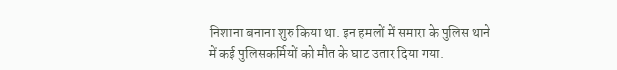निशाना बनाना शुरु किया था. इन हमलों में समारा के पुलिस थाने में कई पुलिसकर्मियों को मौत के घाट उतार दिया गया.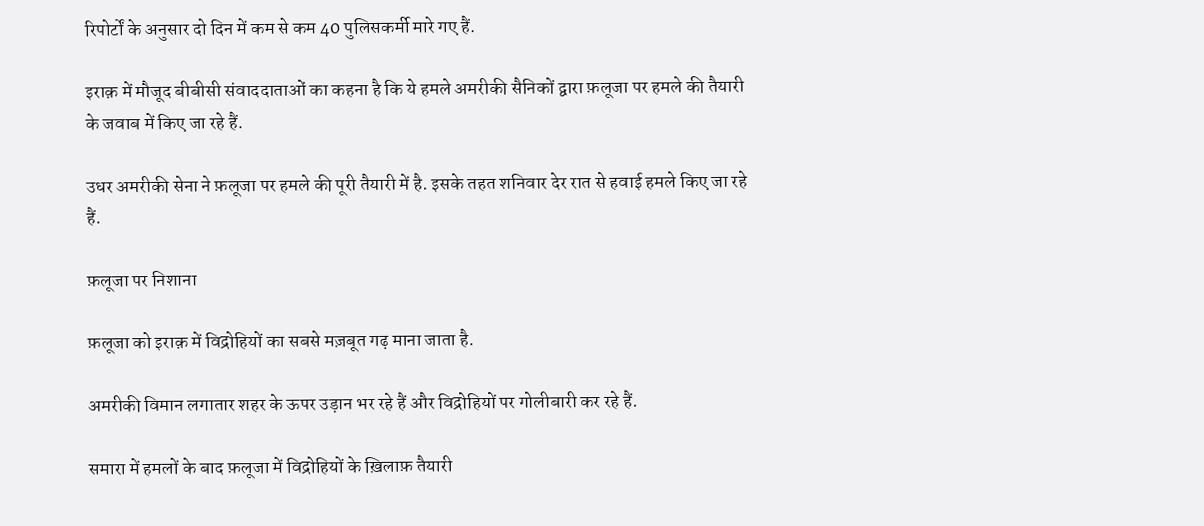रिपोर्टों के अनुसार दो दिन में कम से कम 40 पुलिसकर्मी मारे गए हैं.

इराक़ में मौजूद बीबीसी संवाददाताओं का कहना है कि ये हमले अमरीकी सैनिकों द्वारा फ़लूजा पर हमले की तैयारी के जवाब में किए जा रहे हैं.

उधर अमरीकी सेना ने फ़लूजा पर हमले की पूरी तैयारी में है. इसके तहत शनिवार देर रात से हवाई हमले किए जा रहे हैं.

फ़लूजा पर निशाना

फ़लूजा को इराक़ में विद्रोहियों का सबसे मज़बूत गढ़ माना जाता है.

अमरीकी विमान लगातार शहर के ऊपर उड़ान भर रहे हैं और विद्रोहियों पर गोलीबारी कर रहे हैं.

समारा में हमलों के बाद फ़लूजा में विद्रोहियों के ख़िलाफ़ तैयारी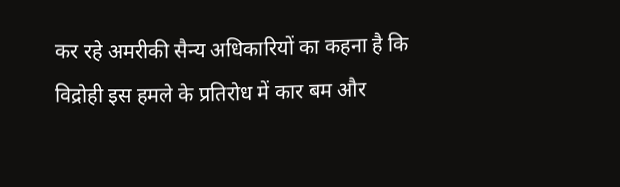कर रहे अमरीकी सैन्य अधिकारियों का कहना है कि विद्रोही इस हमले के प्रतिरोध में कार बम और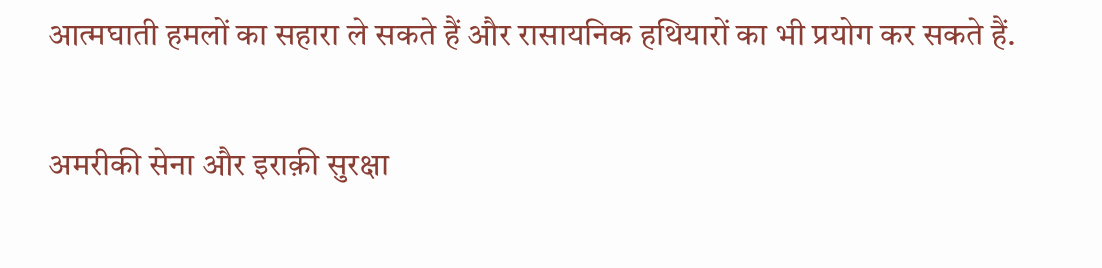आत्मघाती हमलों का सहारा ले सकते हैं और रासायनिक हथियारों का भी प्रयोग कर सकते हैं.

अमरीकी सेना और इराक़ी सुरक्षा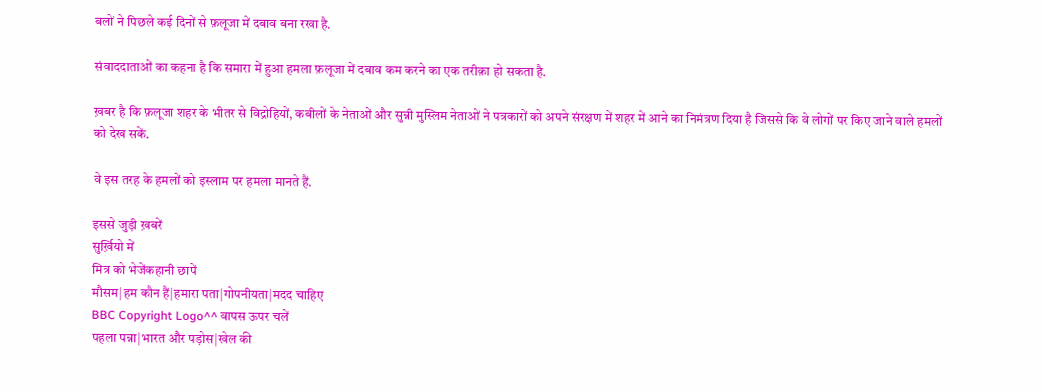बलों ने पिछले कई दिनों से फ़लूजा में दबाव बना रखा है.

संवाददाताओं का कहना है कि समारा में हुआ हमला फ़लूजा में दबाव कम करने का एक तरीक़ा हो सकता है.

ख़बर है कि फ़लूजा शहर के भीतर से विद्रोहियों, कबीलों के नेताओं और सुन्नी मुस्लिम नेताओं ने पत्रकारों को अपने संरक्षण में शहर में आने का निमंत्रण दिया है जिससे कि वे लोगों पर किए जाने वाले हमलों को देख सकें.

वे इस तरह के हमलों को इस्लाम पर हमला मानते हैं.

इससे जुड़ी ख़बरें
सुर्ख़ियो में
मित्र को भेजेंकहानी छापें
मौसम|हम कौन हैं|हमारा पता|गोपनीयता|मदद चाहिए
BBC Copyright Logo^^ वापस ऊपर चलें
पहला पन्ना|भारत और पड़ोस|खेल की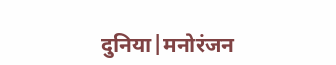दुनिया|मनोरंजन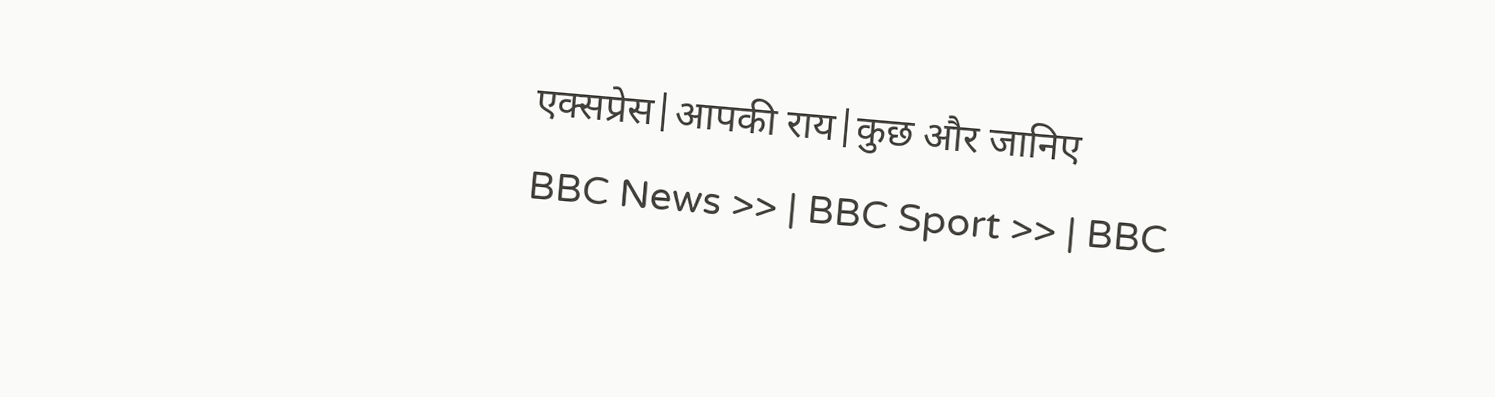एक्सप्रेस|आपकी राय|कुछ और जानिए
BBC News >> | BBC Sport >> | BBC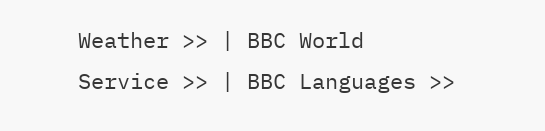Weather >> | BBC World Service >> | BBC Languages >>